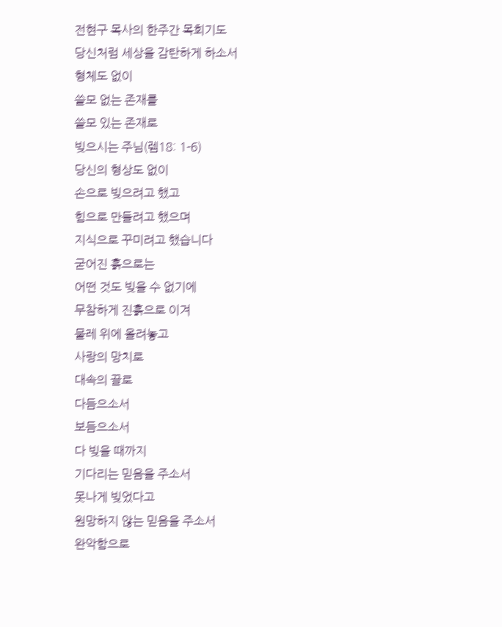전현구 목사의 한주간 목회기도
당신처럼 세상을 감탄하게 하소서
형체도 없이
쓸모 없는 존재를
쓸모 있는 존재로
빚으시는 주님(렘18: 1-6)
당신의 형상도 없이
손으로 빚으려고 했고
힘으로 만들려고 했으며
지식으로 꾸미려고 했습니다
굳어진 흙으로는
어떤 것도 빚을 수 없기에
무참하게 진흙으로 이겨
물레 위에 올려놓고
사랑의 망치로
대속의 끌로
다듬으소서
보듬으소서
다 빚을 때까지
기다리는 믿음을 주소서
못나게 빚었다고
원망하지 않는 믿음을 주소서
완악함으로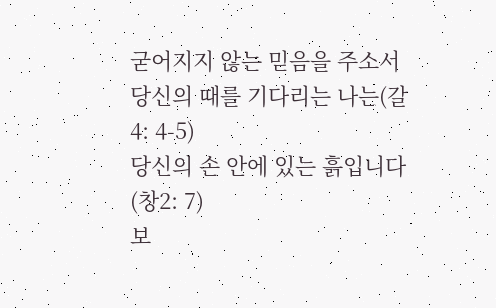굳어지지 않는 믿음을 주소서
당신의 때를 기다리는 나는(갈4: 4-5)
당신의 손 안에 있는 흙입니다(창2: 7)
보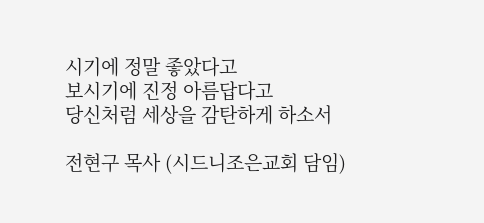시기에 정말 좋았다고
보시기에 진정 아름답다고
당신처럼 세상을 감탄하게 하소서

전현구 목사 (시드니조은교회 담임)